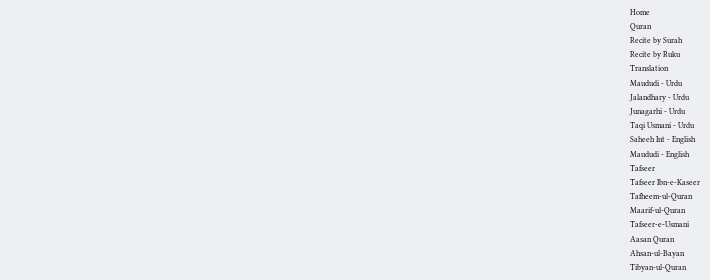Home
Quran
Recite by Surah
Recite by Ruku
Translation
Maududi - Urdu
Jalandhary - Urdu
Junagarhi - Urdu
Taqi Usmani - Urdu
Saheeh Int - English
Maududi - English
Tafseer
Tafseer Ibn-e-Kaseer
Tafheem-ul-Quran
Maarif-ul-Quran
Tafseer-e-Usmani
Aasan Quran
Ahsan-ul-Bayan
Tibyan-ul-Quran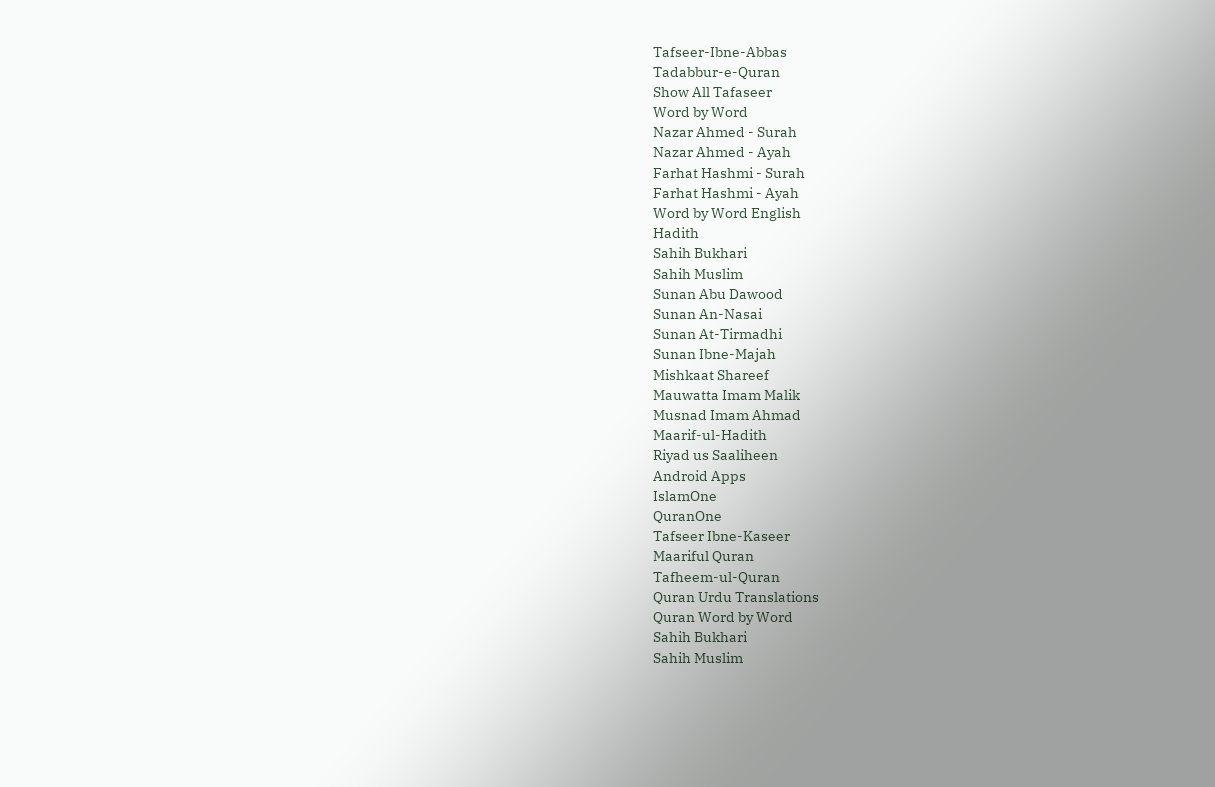Tafseer-Ibne-Abbas
Tadabbur-e-Quran
Show All Tafaseer
Word by Word
Nazar Ahmed - Surah
Nazar Ahmed - Ayah
Farhat Hashmi - Surah
Farhat Hashmi - Ayah
Word by Word English
Hadith
Sahih Bukhari
Sahih Muslim
Sunan Abu Dawood
Sunan An-Nasai
Sunan At-Tirmadhi
Sunan Ibne-Majah
Mishkaat Shareef
Mauwatta Imam Malik
Musnad Imam Ahmad
Maarif-ul-Hadith
Riyad us Saaliheen
Android Apps
IslamOne
QuranOne
Tafseer Ibne-Kaseer
Maariful Quran
Tafheem-ul-Quran
Quran Urdu Translations
Quran Word by Word
Sahih Bukhari
Sahih Muslim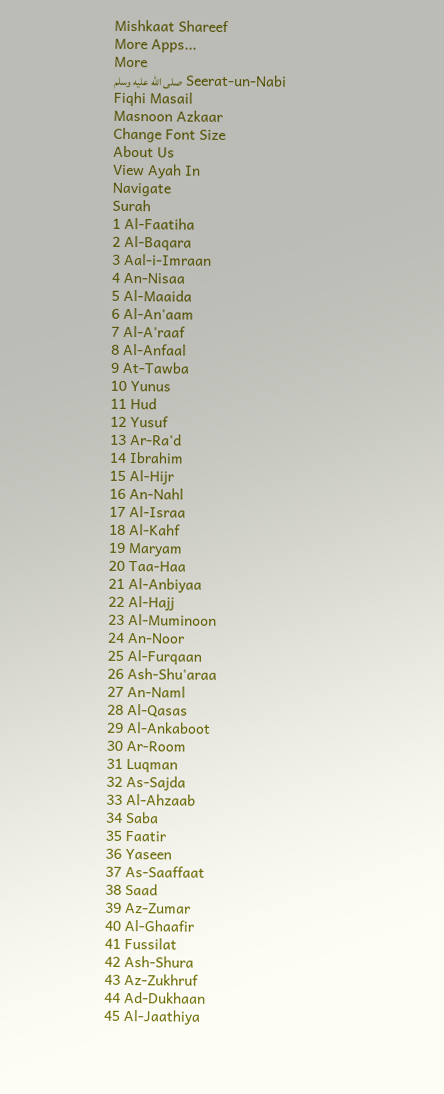Mishkaat Shareef
More Apps...
More
Seerat-un-Nabi صلى الله عليه وسلم
Fiqhi Masail
Masnoon Azkaar
Change Font Size
About Us
View Ayah In
Navigate
Surah
1 Al-Faatiha
2 Al-Baqara
3 Aal-i-Imraan
4 An-Nisaa
5 Al-Maaida
6 Al-An'aam
7 Al-A'raaf
8 Al-Anfaal
9 At-Tawba
10 Yunus
11 Hud
12 Yusuf
13 Ar-Ra'd
14 Ibrahim
15 Al-Hijr
16 An-Nahl
17 Al-Israa
18 Al-Kahf
19 Maryam
20 Taa-Haa
21 Al-Anbiyaa
22 Al-Hajj
23 Al-Muminoon
24 An-Noor
25 Al-Furqaan
26 Ash-Shu'araa
27 An-Naml
28 Al-Qasas
29 Al-Ankaboot
30 Ar-Room
31 Luqman
32 As-Sajda
33 Al-Ahzaab
34 Saba
35 Faatir
36 Yaseen
37 As-Saaffaat
38 Saad
39 Az-Zumar
40 Al-Ghaafir
41 Fussilat
42 Ash-Shura
43 Az-Zukhruf
44 Ad-Dukhaan
45 Al-Jaathiya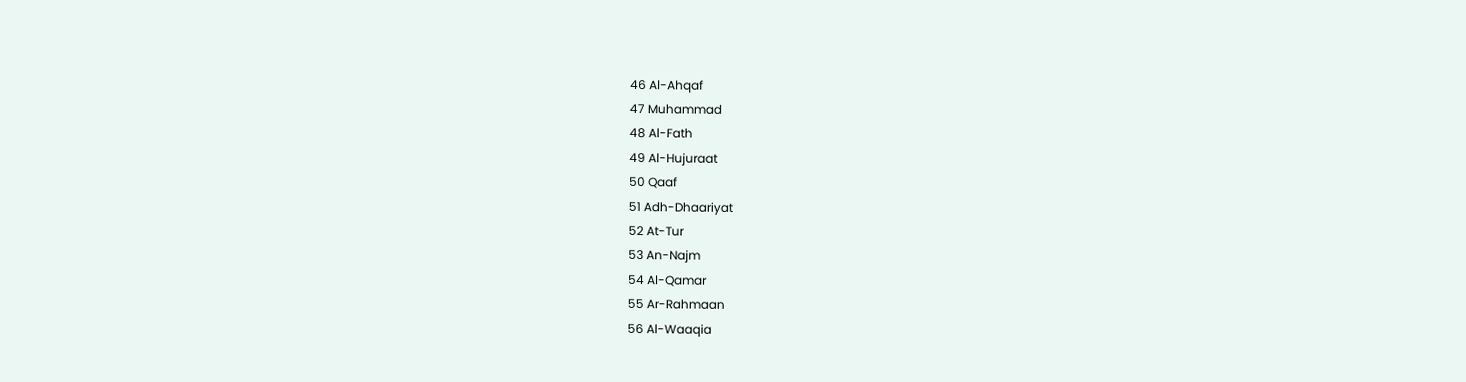46 Al-Ahqaf
47 Muhammad
48 Al-Fath
49 Al-Hujuraat
50 Qaaf
51 Adh-Dhaariyat
52 At-Tur
53 An-Najm
54 Al-Qamar
55 Ar-Rahmaan
56 Al-Waaqia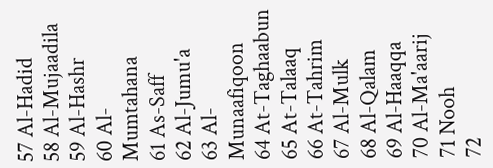57 Al-Hadid
58 Al-Mujaadila
59 Al-Hashr
60 Al-Mumtahana
61 As-Saff
62 Al-Jumu'a
63 Al-Munaafiqoon
64 At-Taghaabun
65 At-Talaaq
66 At-Tahrim
67 Al-Mulk
68 Al-Qalam
69 Al-Haaqqa
70 Al-Ma'aarij
71 Nooh
72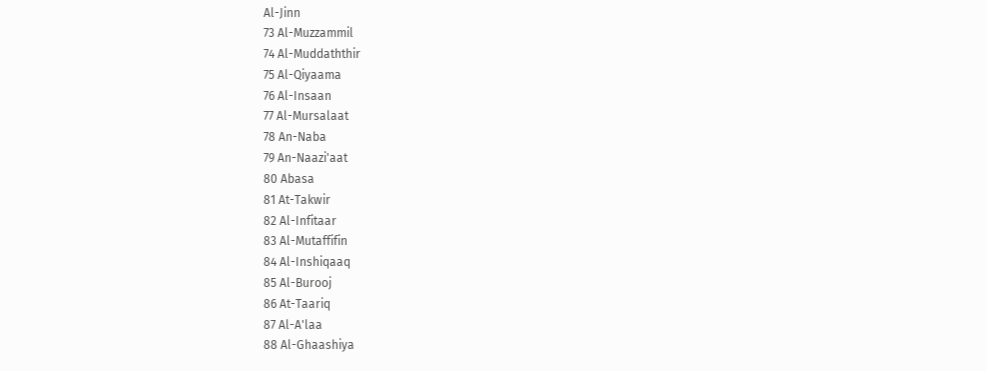Al-Jinn
73 Al-Muzzammil
74 Al-Muddaththir
75 Al-Qiyaama
76 Al-Insaan
77 Al-Mursalaat
78 An-Naba
79 An-Naazi'aat
80 Abasa
81 At-Takwir
82 Al-Infitaar
83 Al-Mutaffifin
84 Al-Inshiqaaq
85 Al-Burooj
86 At-Taariq
87 Al-A'laa
88 Al-Ghaashiya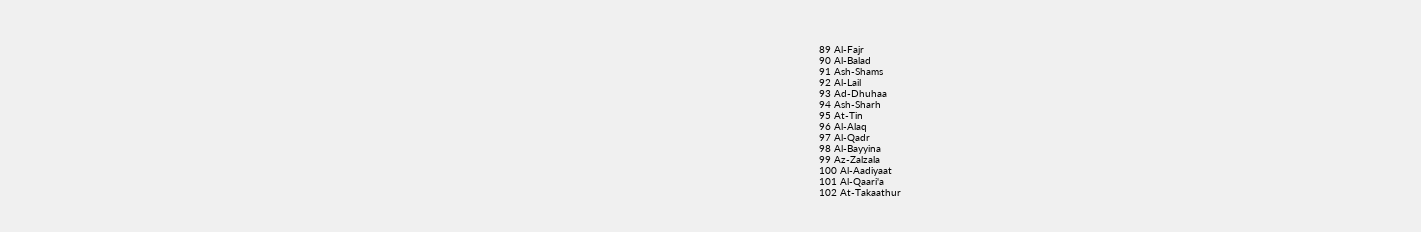89 Al-Fajr
90 Al-Balad
91 Ash-Shams
92 Al-Lail
93 Ad-Dhuhaa
94 Ash-Sharh
95 At-Tin
96 Al-Alaq
97 Al-Qadr
98 Al-Bayyina
99 Az-Zalzala
100 Al-Aadiyaat
101 Al-Qaari'a
102 At-Takaathur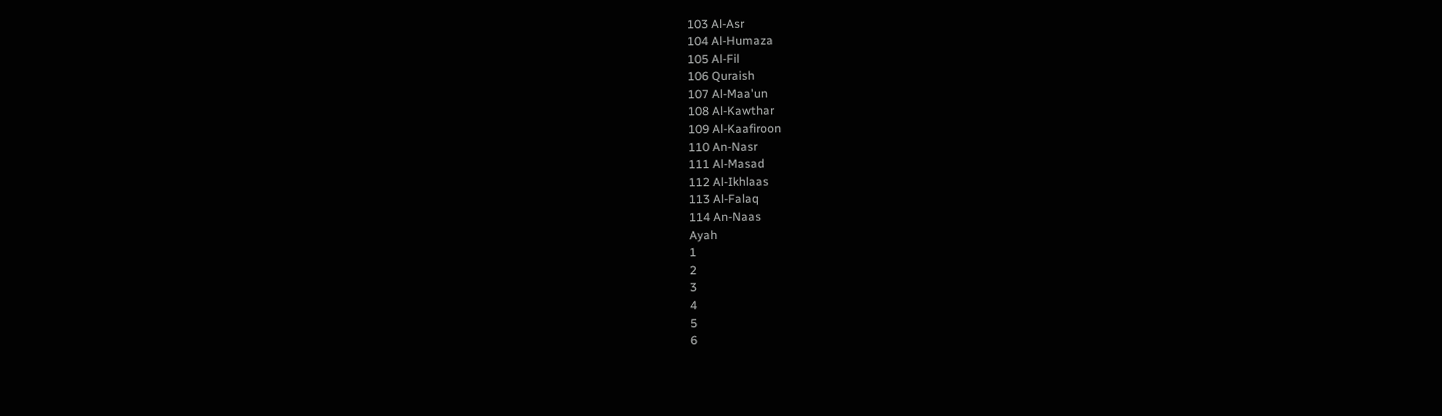103 Al-Asr
104 Al-Humaza
105 Al-Fil
106 Quraish
107 Al-Maa'un
108 Al-Kawthar
109 Al-Kaafiroon
110 An-Nasr
111 Al-Masad
112 Al-Ikhlaas
113 Al-Falaq
114 An-Naas
Ayah
1
2
3
4
5
6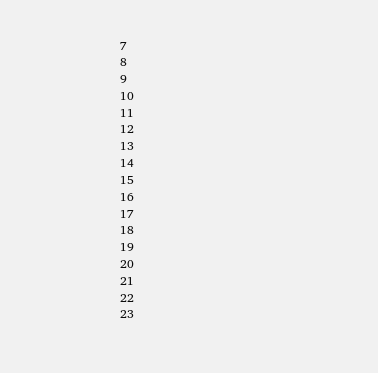7
8
9
10
11
12
13
14
15
16
17
18
19
20
21
22
23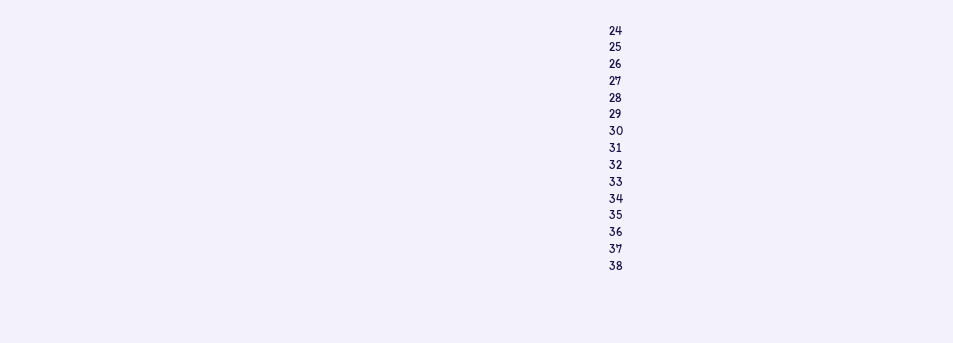24
25
26
27
28
29
30
31
32
33
34
35
36
37
38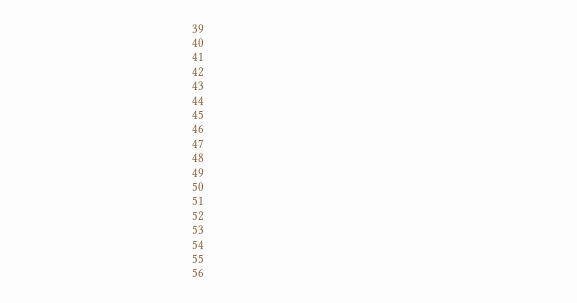39
40
41
42
43
44
45
46
47
48
49
50
51
52
53
54
55
56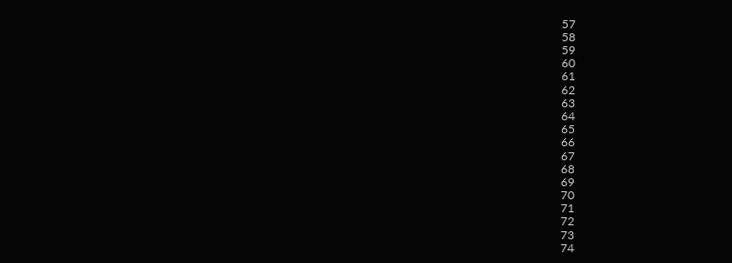57
58
59
60
61
62
63
64
65
66
67
68
69
70
71
72
73
74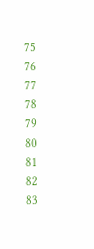75
76
77
78
79
80
81
82
83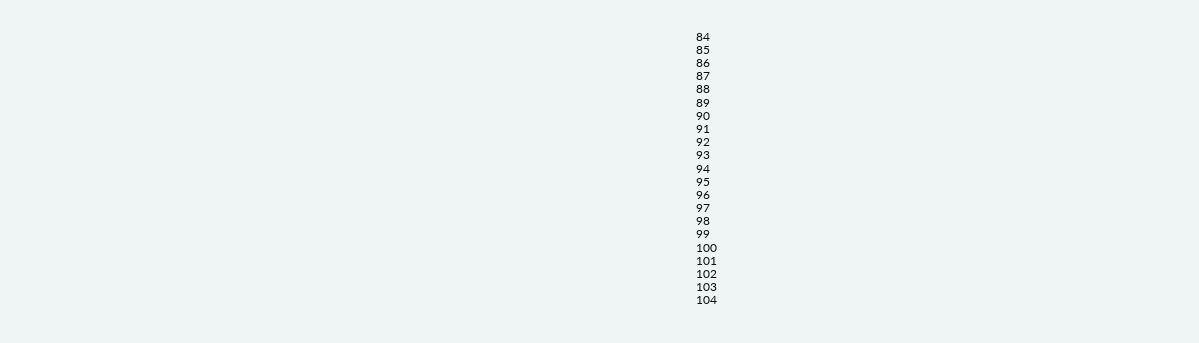84
85
86
87
88
89
90
91
92
93
94
95
96
97
98
99
100
101
102
103
104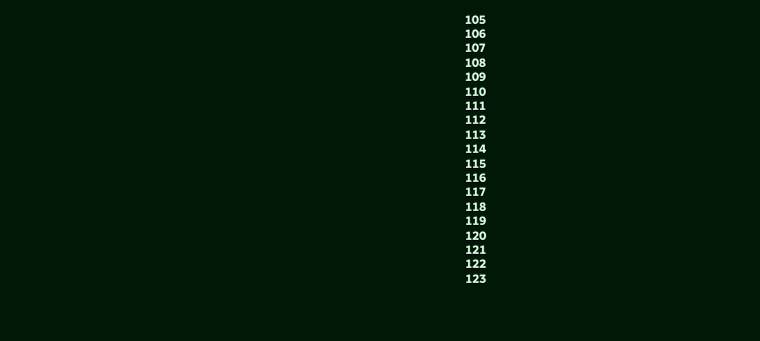105
106
107
108
109
110
111
112
113
114
115
116
117
118
119
120
121
122
123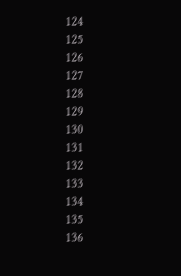124
125
126
127
128
129
130
131
132
133
134
135
136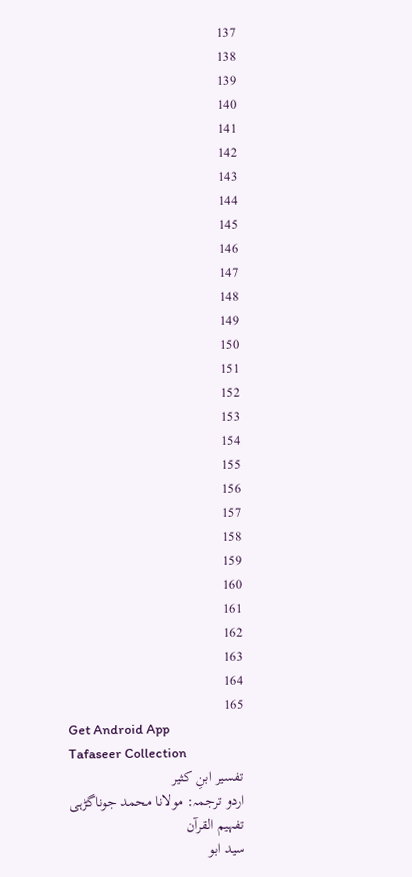137
138
139
140
141
142
143
144
145
146
147
148
149
150
151
152
153
154
155
156
157
158
159
160
161
162
163
164
165
Get Android App
Tafaseer Collection
تفسیر ابنِ کثیر
اردو ترجمہ: مولانا محمد جوناگڑہی
تفہیم القرآن
سید ابو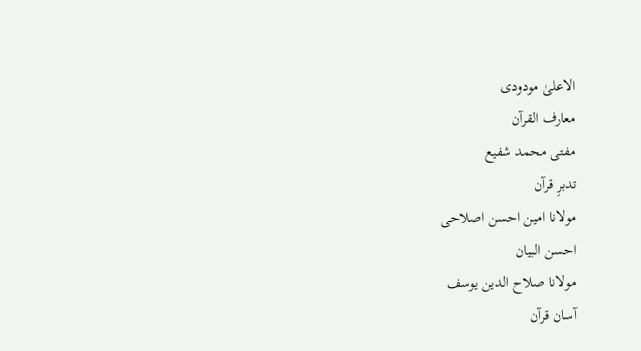الاعلیٰ مودودی
معارف القرآن
مفتی محمد شفیع
تدبرِ قرآن
مولانا امین احسن اصلاحی
احسن البیان
مولانا صلاح الدین یوسف
آسان قرآن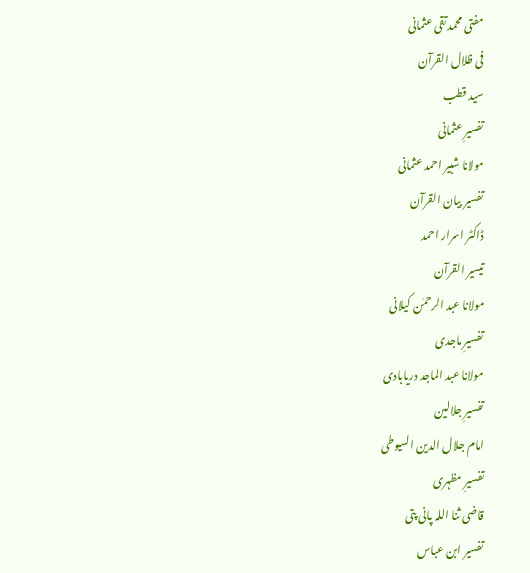مفتی محمد تقی عثمانی
فی ظلال القرآن
سید قطب
تفسیرِ عثمانی
مولانا شبیر احمد عثمانی
تفسیر بیان القرآن
ڈاکٹر اسرار احمد
تیسیر القرآن
مولانا عبد الرحمٰن کیلانی
تفسیرِ ماجدی
مولانا عبد الماجد دریابادی
تفسیرِ جلالین
امام جلال الدین السیوطی
تفسیرِ مظہری
قاضی ثنا اللہ پانی پتی
تفسیر ابن عباس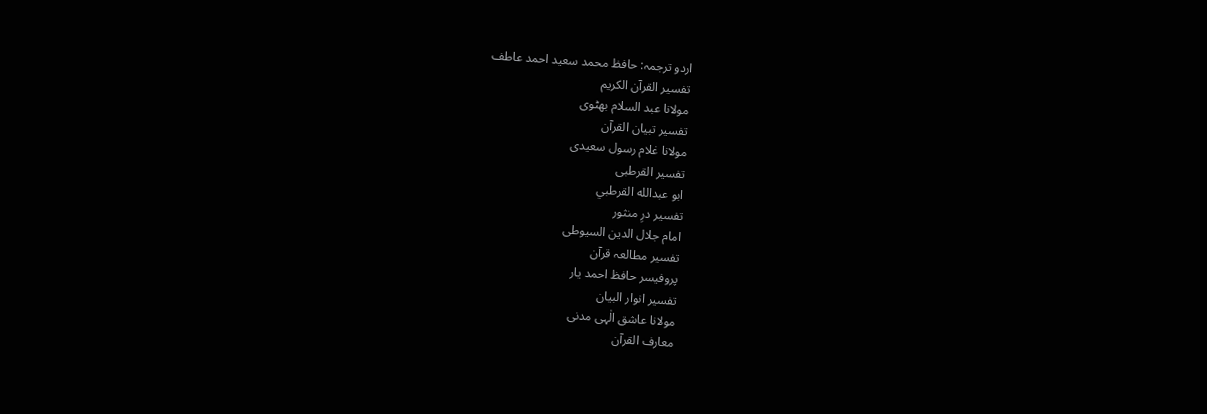اردو ترجمہ: حافظ محمد سعید احمد عاطف
تفسیر القرآن الکریم
مولانا عبد السلام بھٹوی
تفسیر تبیان القرآن
مولانا غلام رسول سعیدی
تفسیر القرطبی
ابو عبدالله القرطبي
تفسیر درِ منثور
امام جلال الدین السیوطی
تفسیر مطالعہ قرآن
پروفیسر حافظ احمد یار
تفسیر انوار البیان
مولانا عاشق الٰہی مدنی
معارف القرآن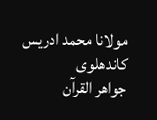مولانا محمد ادریس کاندھلوی
جواھر القرآن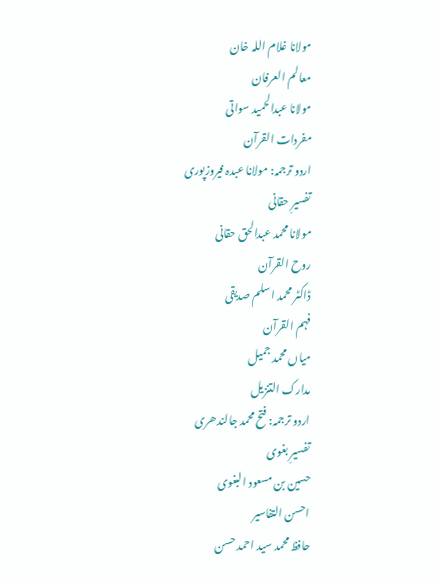مولانا غلام اللہ خان
معالم العرفان
مولانا عبدالحمید سواتی
مفردات القرآن
اردو ترجمہ: مولانا عبدہ فیروزپوری
تفسیرِ حقانی
مولانا محمد عبدالحق حقانی
روح القرآن
ڈاکٹر محمد اسلم صدیقی
فہم القرآن
میاں محمد جمیل
مدارک التنزیل
اردو ترجمہ: فتح محمد جالندھری
تفسیرِ بغوی
حسین بن مسعود البغوی
احسن التفاسیر
حافظ محمد سید احمد حسن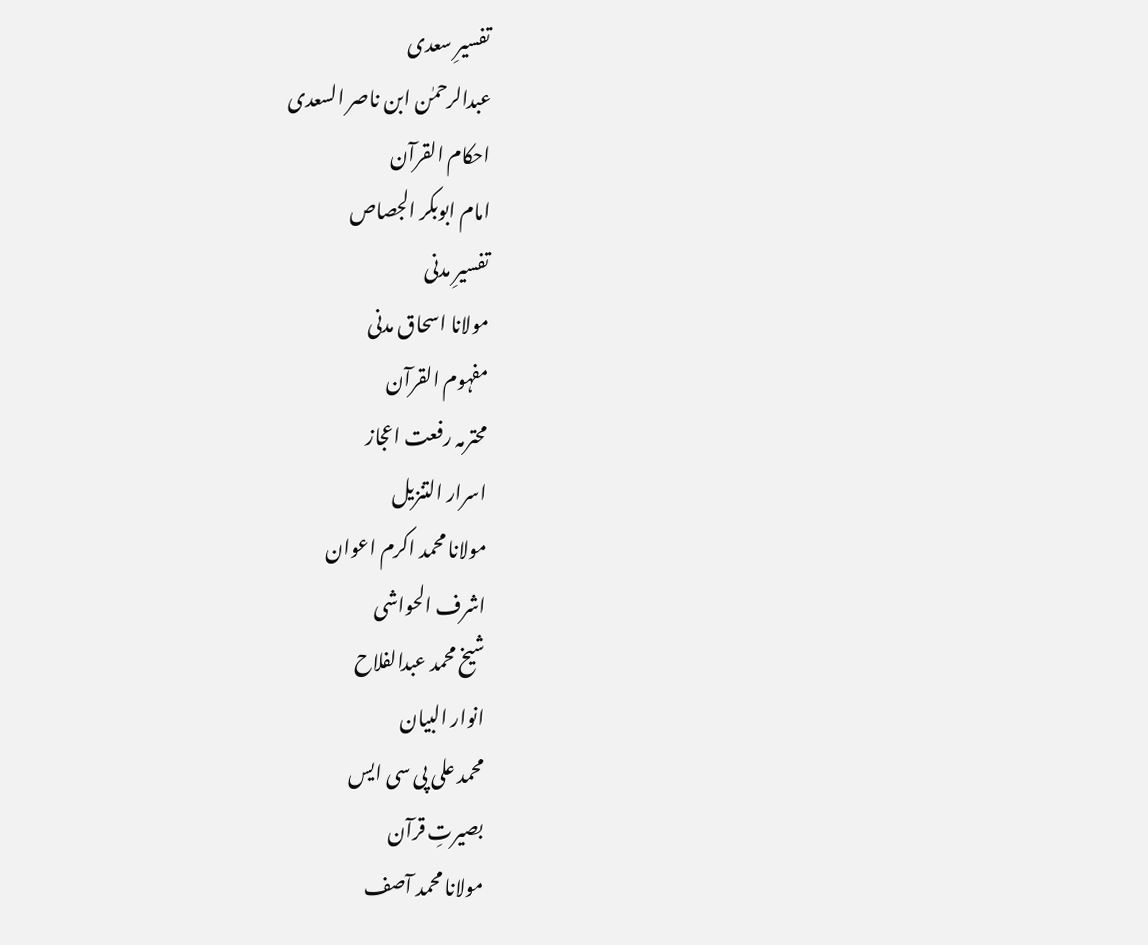تفسیرِ سعدی
عبدالرحمٰن ابن ناصر السعدی
احکام القرآن
امام ابوبکر الجصاص
تفسیرِ مدنی
مولانا اسحاق مدنی
مفہوم القرآن
محترمہ رفعت اعجاز
اسرار التنزیل
مولانا محمد اکرم اعوان
اشرف الحواشی
شیخ محمد عبدالفلاح
انوار البیان
محمد علی پی سی ایس
بصیرتِ قرآن
مولانا محمد آصف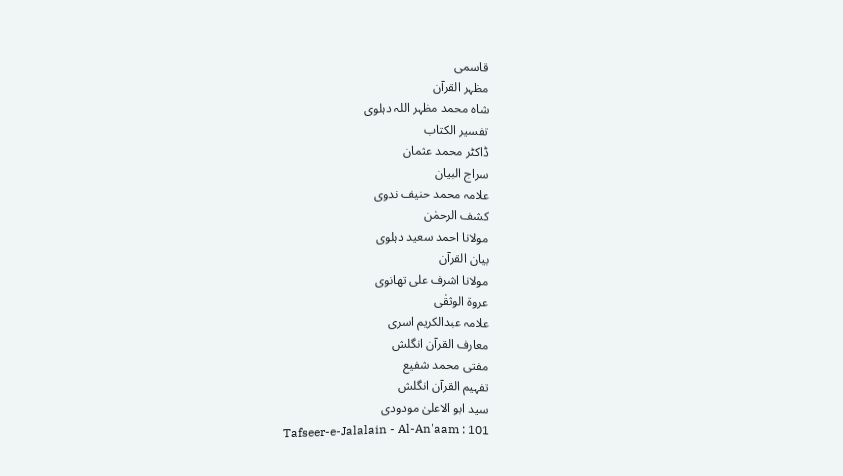قاسمی
مظہر القرآن
شاہ محمد مظہر اللہ دہلوی
تفسیر الکتاب
ڈاکٹر محمد عثمان
سراج البیان
علامہ محمد حنیف ندوی
کشف الرحمٰن
مولانا احمد سعید دہلوی
بیان القرآن
مولانا اشرف علی تھانوی
عروۃ الوثقٰی
علامہ عبدالکریم اسری
معارف القرآن انگلش
مفتی محمد شفیع
تفہیم القرآن انگلش
سید ابو الاعلیٰ مودودی
Tafseer-e-Jalalain - Al-An'aam : 101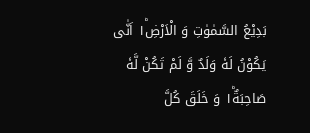بَدِیْعُ السَّمٰوٰتِ وَ الْاَرْضِ١ؕ اَنّٰى یَكُوْنُ لَهٗ وَلَدٌ وَّ لَمْ تَكُنْ لَّهٗ صَاحِبَةٌ١ؕ وَ خَلَقَ كُلَّ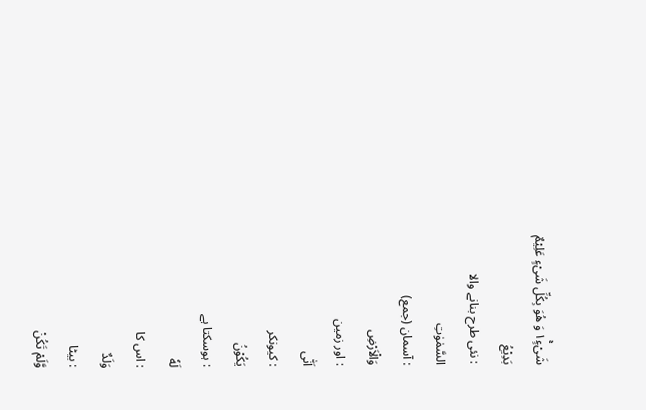شَیْءٍ١ۚ وَ هُوَ بِكُلِّ شَیْءٍ عَلِیْمٌ
بَدِيْعُ
: نئی طرح بنانے والا
السَّمٰوٰتِ
: آسمان (جمع)
وَالْاَرْضِ
: اور زمین
اَنّٰى
: کیونکر
يَكُوْنُ
: ہوسکتا ہے
لَهٗ
: اس کا
وَلَدٌ
: بیٹا
وَّلَمْ تَكُنْ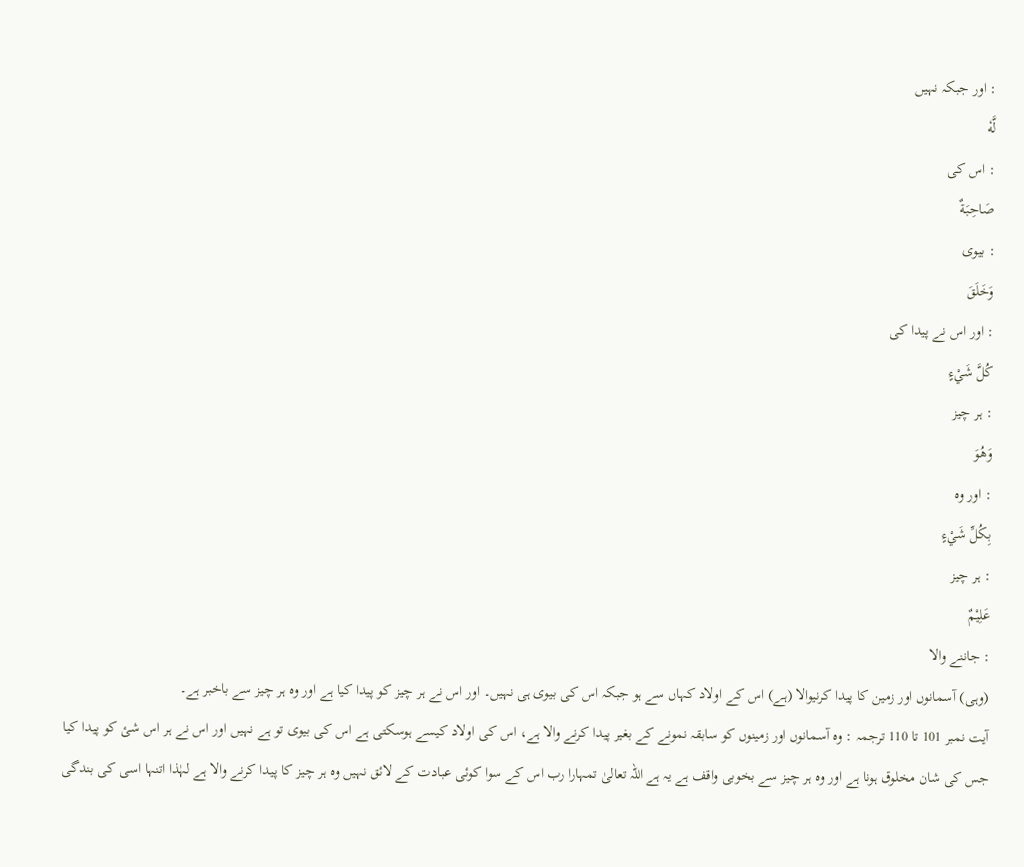: اور جبکہ نہیں
لَّهٗ
: اس کی
صَاحِبَةٌ
: بیوی
وَخَلَقَ
: اور اس نے پیدا کی
كُلَّ شَيْءٍ
: ہر چیز
وَهُوَ
: اور وہ
بِكُلِّ شَيْءٍ
: ہر چیز
عَلِيْمٌ
: جاننے والا
(وہی) آسمانوں اور زمین کا پیدا کرنیوالا (ہے) اس کے اولاد کہاں سے ہو جبکہ اس کی بیوی ہی نہیں۔ اور اس نے ہر چیز کو پیدا کیا ہے اور وہ ہر چیز سے باخبر ہے۔
آیت نمبر 101 تا 110 ترجمہ : وہ آسمانوں اور زمینوں کو سابقہ نمونے کے بغیر پیدا کرنے والا ہے، اس کی اولاد کیسے ہوسکتی ہے اس کی بیوی تو ہے نہیں اور اس نے ہر اس شئ کو پیدا کیا جس کی شان مخلوق ہونا ہے اور وہ ہر چیز سے بخوبی واقف ہے یہ ہے اللہ تعالیٰ تمہارا رب اس کے سوا کوئی عبادت کے لائق نہیں وہ ہر چیز کا پیدا کرنے والا ہے لہٰذا اتنہا اسی کی بندگی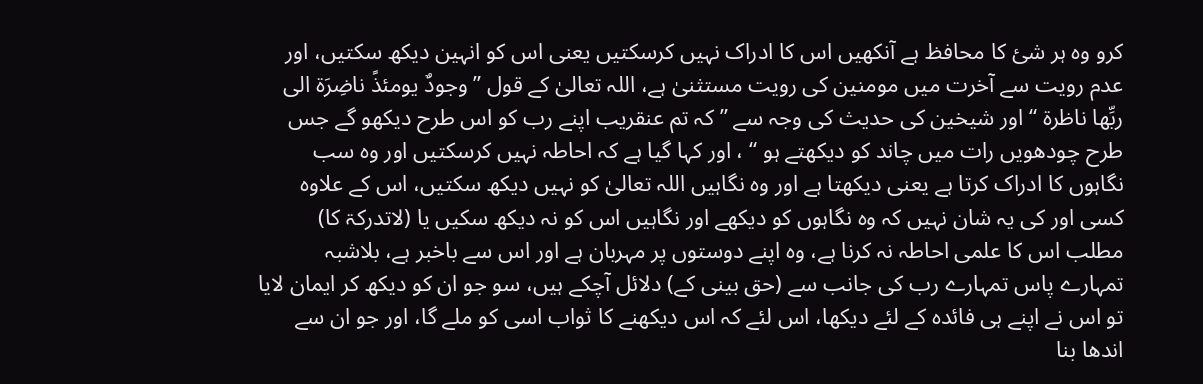کرو وہ ہر شئ کا محافظ ہے آنکھیں اس کا ادراک نہیں کرسکتیں یعنی اس کو انہین دیکھ سکتیں، اور عدم رویت سے آخرت میں مومنین کی رویت مستثنیٰ ہے، اللہ تعالیٰ کے قول ” وجودٌ یومئذً ناضِرَۃ الی ربِّھا ناظرۃ “ اور شیخین کی حدیث کی وجہ سے ” کہ تم عنقریب اپنے رب کو اس طرح دیکھو گے جس طرح چودھویں رات میں چاند کو دیکھتے ہو “ ، اور کہا گیا ہے کہ احاطہ نہیں کرسکتیں اور وہ سب نگاہوں کا ادراک کرتا ہے یعنی دیکھتا ہے اور وہ نگاہیں اللہ تعالیٰ کو نہیں دیکھ سکتیں، اس کے علاوہ کسی اور کی یہ شان نہیں کہ وہ نگاہوں کو دیکھے اور نگاہیں اس کو نہ دیکھ سکیں یا (لاتدرکۃ کا) مطلب اس کا علمی احاطہ نہ کرنا ہے، وہ اپنے دوستوں پر مہربان ہے اور اس سے باخبر ہے، بلاشبہ تمہارے پاس تمہارے رب کی جانب سے (حق بینی کے) دلائل آچکے ہیں، سو جو ان کو دیکھ کر ایمان لایا تو اس نے اپنے ہی فائدہ کے لئے دیکھا، اس لئے کہ اس دیکھنے کا ثواب اسی کو ملے گا، اور جو ان سے اندھا بنا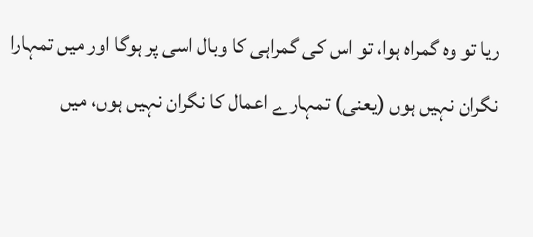ریا تو وہ گمراہ ہوا، تو اس کی گمراہی کا وبال اسی پر ہوگا اور میں تمہارا نگران نہیں ہوں (یعنی) تمہارے اعمال کا نگران نہیں ہوں، میں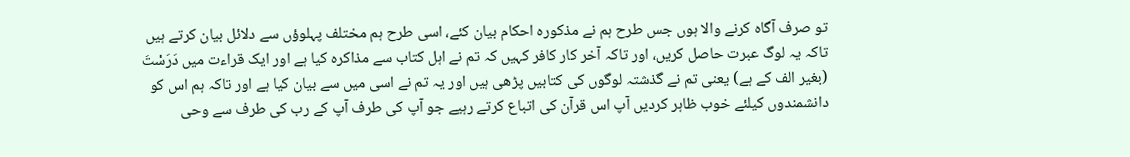تو صرف آگاہ کرنے والا ہوں جس طرح ہم نے مذکورہ احکام بیان کئے، اسی طرح ہم مختلف پہلوؤں سے دلائل بیان کرتے ہیں تاکہ یہ لوگ عبرت حاصل کریں، اور تاکہ آخر کار کافر کہیں کہ تم نے اہل کتاب سے مذاکرہ کیا ہے اور ایک قراءت میں دَرَسْتَ (بغیر الف کے ہے) یعنی تم نے گذشتہ لوگوں کی کتابیں پڑھی ہیں اور یہ تم نے اسی میں سے بیان کیا ہے اور تاکہ ہم اس کو دانشمندوں کیلئے خوب ظاہر کردیں آپ اس قرآن کی اتباع کرتے رہیے جو آپ کی طرف آپ کے رب کی طرف سے وحی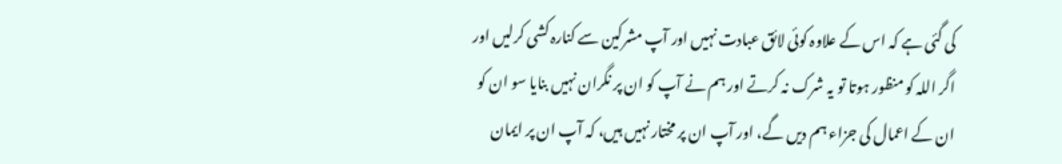کی گئی ہے کہ اس کے علاوہ کوئی لائق عبادت نہیں اور آپ مشرکین سے کنارہ کشی کرلیں اور اگر اللہ کو منظور ہوتا تو یہ شرک نہ کرتے اور ہم نے آپ کو ان پر نگران نہیں بنایا سو ان کو ان کے اعمال کی جزاء ہم دیں گے، اور آپ ان پر مختار نہیں ہیں، کہ آپ ان پر ایمان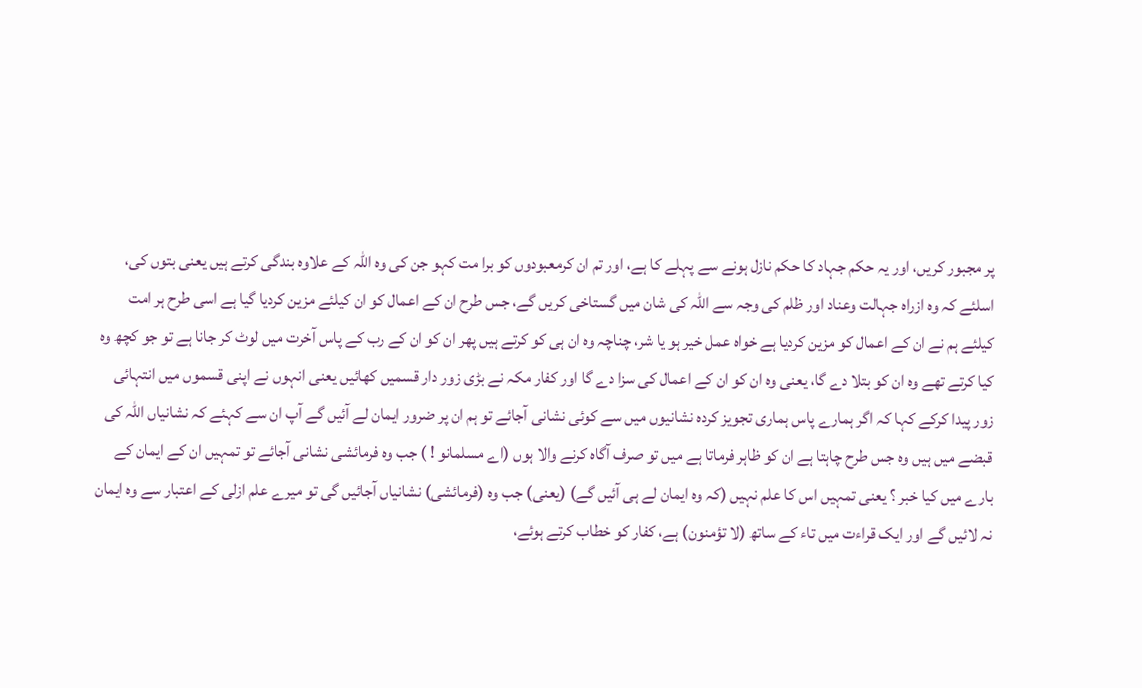پر مجبور کریں، اور یہ حکم جہاد کا حکم نازل ہونے سے پہلے کا ہے، اور تم ان کرمعبودوں کو برا مت کہو جن کی وہ اللہ کے علاوہ بندگی کرتے ہیں یعنی بتوں کی، اسلئے کہ وہ ازراہ جہالت وعناد اور ظلم کی وجہ سے اللہ کی شان میں گستاخی کریں گے، جس طرح ان کے اعمال کو ان کیلئے مزین کردیا گیا ہے اسی طرح ہر امت کیلئے ہم نے ان کے اعمال کو مزین کردیا ہے خواہ عمل خیر ہو یا شر، چناچہ وہ ان ہی کو کرتے ہیں پھر ان کو ان کے رب کے پاس آخرت میں لوٹ کر جانا ہے تو جو کچھ وہ کیا کرتے تھے وہ ان کو بتلا دے گا، یعنی وہ ان کو ان کے اعمال کی سزا دے گا اور کفار مکہ نے بڑی زور دار قسمیں کھائیں یعنی انہوں نے اپنی قسموں میں انتہائی زور پیدا کرکے کہا کہ اگر ہمارے پاس ہماری تجویز کردہ نشانیوں میں سے کوئی نشانی آجائے تو ہم ان پر ضرور ایمان لے آئیں گے آپ ان سے کہئے کہ نشانیاں اللہ کی قبضے میں ہیں وہ جس طرح چاہتا ہے ان کو ظاہر فرماتا ہے میں تو صرف آگاہ کرنے والا ہوں (اے مسلمانو ! ) جب وہ فرمائشی نشانی آجائے تو تمہیں ان کے ایمان کے بارے میں کیا خبر ؟ یعنی تمہیں اس کا علم نہیں (کہ وہ ایمان لے ہی آئیں گے) (یعنی) جب وہ (فرمائشی) نشانیاں آجائیں گی تو میرے علم ازلی کے اعتبار سے وہ ایمان نہ لائیں گے اور ایک قراءت میں تاء کے ساتھ (لا تؤمنون) ہے، کفار کو خطاب کرتے ہوئے،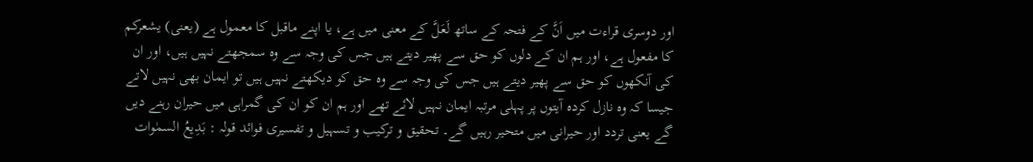اور دوسری قراءت میں اَنَّ کے فتحہ کے ساتھ لَعَلَّ کے معنی میں ہے، یا اپنے ماقبل کا معمول ہے (یعنی) یشعرکم کا مفعول ہے، اور ہم ان کے دلوں کو حق سے پھیر دیتے ہیں جس کی وجہ سے وہ سمجھتے نہیں ہیں، اور ان کی آنکھوں کو حق سے پھیر دیتے ہیں جس کی وجہ سے وہ حق کو دیکھتے نہیں ہیں تو ایمان بھی نہیں لاتے جیسا کہ وہ نازل کردہ آیتوں پر پہلی مرتبہ ایمان نہیں لائے تھے اور ہم ان کو ان کی گمراہی میں حیران رہنے دیں گے یعنی تردد اور حیرانی میں متحیر رہیں گے۔ تحقیق و ترکیب و تسہیل و تفسیری فوائد قولہ : بَدِیعُ السمٰوات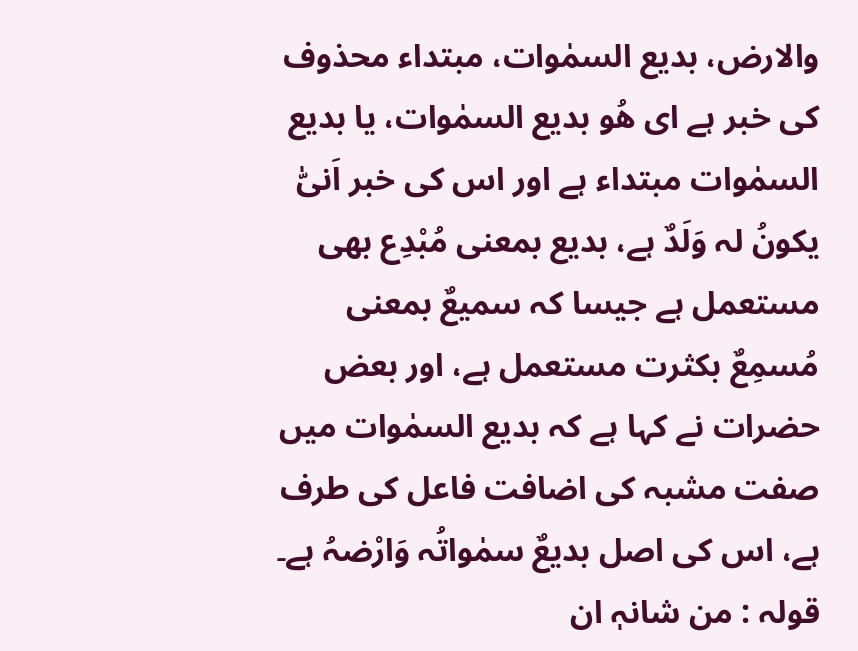والارض، بدیع السمٰوات، مبتداء محذوف کی خبر ہے ای ھُو بدیع السمٰوات، یا بدیع السمٰوات مبتداء ہے اور اس کی خبر اَنیّٰ یکونُ لہ وَلَدٌ ہے، بدیع بمعنی مُبْدِع بھی مستعمل ہے جیسا کہ سمیعٌ بمعنی مُسمِعٌ بکثرت مستعمل ہے، اور بعض حضرات نے کہا ہے کہ بدیع السمٰوات میں صفت مشبہ کی اضافت فاعل کی طرف ہے، اس کی اصل بدیعٌ سمٰواتُہ وَارْضہُ ہے۔ قولہ : من شانہٖ ان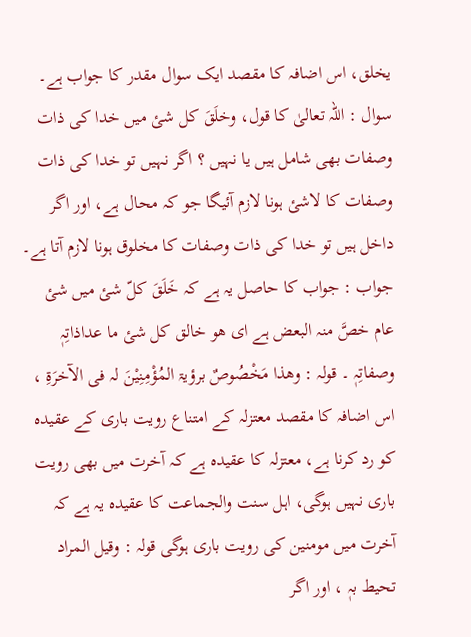یخلق، اس اضافہ کا مقصد ایک سوال مقدر کا جواب ہے۔ سوال : اللہ تعالیٰ کا قول، وخلَقَ کل شئ میں خدا کی ذات وصفات بھی شامل ہیں یا نہیں ؟ اگر نہیں تو خدا کی ذات وصفات کا لاشئ ہونا لازم آئیگا جو کہ محال ہے، اور اگر داخل ہیں تو خدا کی ذات وصفات کا مخلوق ہونا لازم آتا ہے۔ جواب : جواب کا حاصل یہ ہے کہ خَلَقَ کلّ شئ میں شئ عام خصَّ منہ البعض ہے ای ھو خالق کل شئ ما عداذاتِہٖ وصفاتِہٖ ۔ قولہ : وھذا مَخْصُوصٌ برؤیۃ المُؤْمِنِیْنَ لہ فی الآخرَۃِ ، اس اضافہ کا مقصد معتزلہ کے امتناع رویت باری کے عقیدہ کو رد کرنا ہے، معتزلہ کا عقیدہ ہے کہ آخرت میں بھی رویت باری نہیں ہوگی، اہل سنت والجماعت کا عقیدہ یہ ہے کہ آخرت میں مومنین کی رویت باری ہوگی قولہ : وقیل المراد تحیط بہٖ ، اور اگر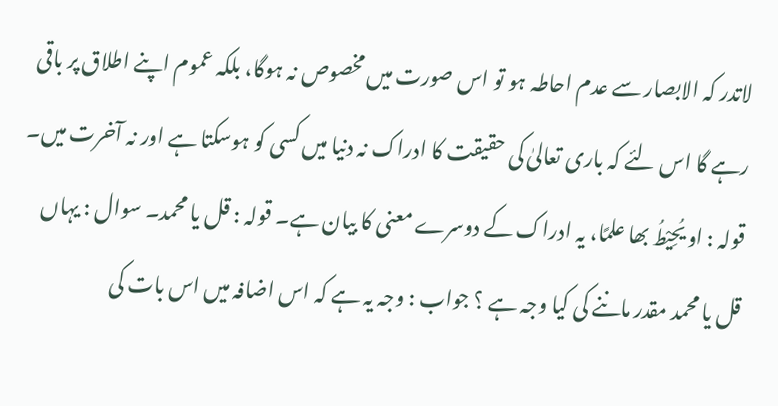لاتدر کہ الابصار سے عدم احاطہ ہو تو اس صورت میں مخصوص نہ ہوگا، بلکہ عموم اپنے اطلاق پر باقی رہے گا اس لئے کہ باری تعالیٰ کی حقیقت کا ادراک نہ دنیا میں کسی کو ہوسکتا ہے اور نہ آخرت میں۔ قولہ : او یُحِیْطُ بھا علمًا، یہ ادراک کے دوسرے معنی کا بیان ہے۔ قولہ : قل یا محمد۔ سوال : یہاں قل یا محمد مقدر ماننے کی کیا وجہ ہے ؟ جواب : وجہ یہ ہے کہ اس اضافہ میں اس بات کی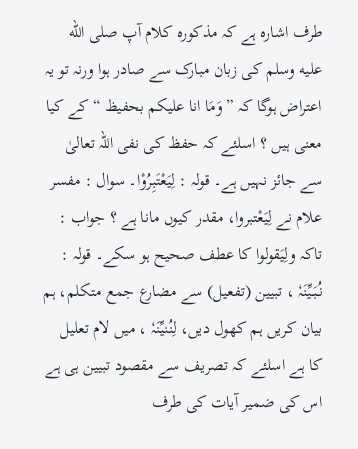طرف اشارہ ہے کہ مذکورہ کلام آپ صلى الله عليه وسلم کی زبان مبارک سے صادر ہوا ورنہ تو یہ اعتراض ہوگا کہ ” وَمَا انا علیکم بحفیظ “ کے کیا معنی ہیں ؟ اسلئے کہ حفظ کی نفی اللہ تعالیٰ سے جائز نہیں ہے۔ قولہ : لِیَعْتَبِرُوْا۔ سوال : مفسر علام نے لِیَعْتبروا، مقدر کیوں مانا ہے ؟ جواب : تاکہ ولِیَقولوا کا عطف صحیح ہو سکے۔ قولہ : نُبَیِّنَہٗ ، تبیین (تفعیل) سے مضارع جمع متکلم، ہم بیان کریں ہم کھول دیں، لِنُنیِّنَہٗ ، میں لام تعلیل کا ہے اسلئے کہ تصریف سے مقصود تبیین ہی ہے اس کی ضمیر آیات کی طرف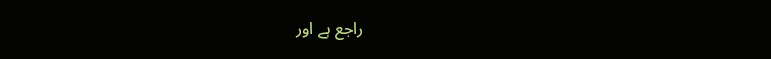راجع ہے اور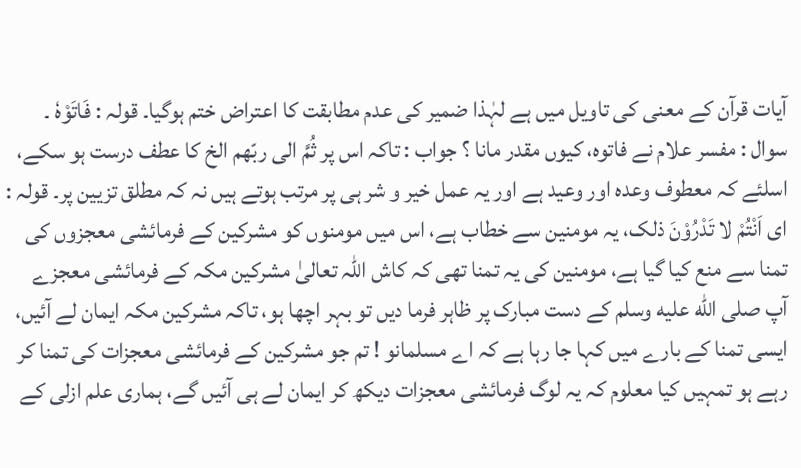آیات قرآن کے معنی کی تاویل میں ہے لہٰذا ضمیر کی عدم مطابقت کا اعتراض ختم ہوگیا۔ قولہ : فَاتَوْہٗ ۔ سوال : مفسر علام نے فاتوہ، کیوں مقدر مانا ؟ جواب : تاکہ اس پر ثُمَّ الی ربّھم الخ کا عطف درست ہو سکے، اسلئے کہ معطوف وعدہ اور وعید ہے اور یہ عمل خیر و شر ہی پر مرتب ہوتے ہیں نہ کہ مطلق تزیین پر۔ قولہ : ای اَنْتُمْ لا تَدْرُوْنَ ذلک، یہ مومنین سے خطاب ہے، اس میں مومنوں کو مشرکین کے فرمائشی معجزوں کی تمنا سے منع کیا گیا ہے، مومنین کی یہ تمنا تھی کہ کاش اللہ تعالیٰ مشرکین مکہ کے فرمائشی معجزے آپ صلى الله عليه وسلم کے دست مبارک پر ظاہر فرما دیں تو بہر اچھا ہو، تاکہ مشرکین مکہ ایمان لے آئیں، ایسی تمنا کے بارے میں کہا جا رہا ہے کہ اے مسلمانو ! تم جو مشرکین کے فرمائشی معجزات کی تمنا کر رہے ہو تمہیں کیا معلوم کہ یہ لوگ فرمائشی معجزات دیکھ کر ایمان لے ہی آئیں گے، ہماری علم ازلی کے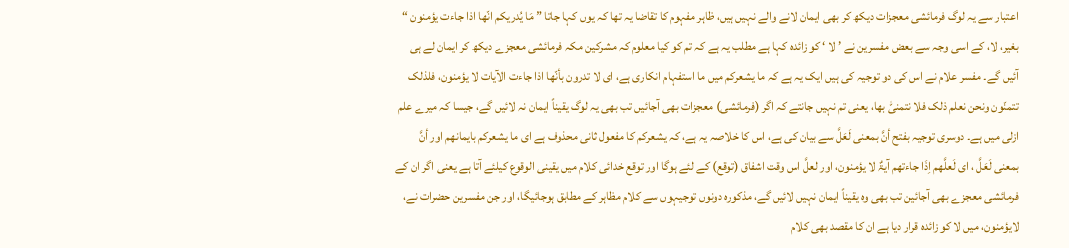اعتبار سے یہ لوگ فرمائشی معجزات دیکھ کر بھی ایمان لانے والے نہیں ہیں، ظاہر مفہوم کا تقاضا یہ تھا کہ یوں کہا جاتا ” مَا یُدریکم انّھا اذا جاءت یؤمنون “ بغیر، لا، کے اسی وجہ سے بعض مفسرین نے ’ لا ‘ کو زائدہ کہا ہے مطلب یہ ہے کہ تم کو کیا معلوم کہ مشرکین مکہ فرمائشی معجزے دیکھ کر ایمان لے ہی آئیں گے۔ مفسر علام نے اس کی دو توجیہ کی ہیں ایک یہ ہے کہ ما یشعرکم میں ما استفہام انکاری ہے، ای لا تدرون بأنّھا اذا جاءت الآیات لا یؤمنون، فلذلک تتمنّون ونحن نعلم ذلک فلا نتمنیّٰ بھا، یعنی تم نہیں جانتے کہ اگر (فرمائشی) معجزات بھی آجائیں تب بھی یہ لوگ یقیناً ایمان نہ لائیں گے، جیسا کہ میرے علم ازلی میں ہے۔ دوسری توجیہ بفتح أنَّ بمعنی لَعَلَّ سے بیان کی ہے، اس کا خلاصہ یہ ہے، کہ یشعرکم کا مفعول ثانی محذوف ہے ای ما یشعرکم بایمانھم اور أنَّ بمعنی لَعَلَّ ، ای لَعلَّھم اِذَا جاءتھم آیۃٌ لا یؤمنون، اور لعلَّ اس وقت اشفاق (توقع) کے لئے ہوگا اور توقع خدائی کلام میں یقینی الوقوع کیلئے آتا ہے یعنی اگر ان کے فرمائشی معجزے بھی آجائین تب بھی وہ یقیناً ایمان نہیں لائیں گے، مذکورہ دونوں توجیہوں سے کلام مظاہر کے مطابق ہوجائیگا، اور جن مفسرین حضرات نے، لایؤمنون، میں لا کو زائدہ قرار دیا ہے ان کا مقصد بھی کلام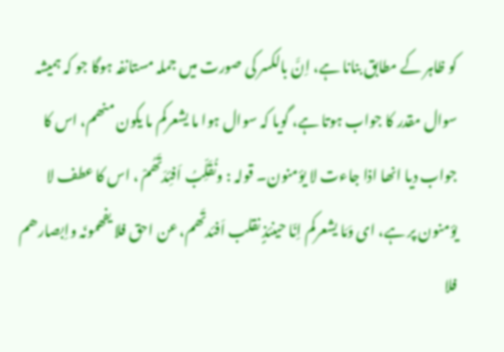کو ظاہر کے مطابق بنانا ہے، اِنَّ بالکسر کی صورت میں جملہ مستانفہ ہوگا جو کہ ہمیشہ سوال مقدر کا جواب ہوتا ہے، گویا کہ سوال ہوا ما یشعرکم ما یکون منھم، اس کا جواب دیا انھا اذا جاءت لا یؤمنون۔ قولہ : ونُقَلِّبُ اَفئِدَتَھُمْ ، اس کا عطف لا یؤمنون پر ہے، ای وَمَا یشعرکم اِنّا حینئذٍ نقلب اَفئدتَھم، عن احق فلا یفھمونَہ واِبصارھم فلا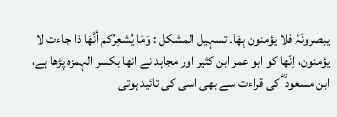یبصرونَہٗ فلا یؤمنون بِھَا۔ تسہیل المشکل : وَمَا یُشعِرُکم أنَّھَا ذا جاءت لا یؤمنون، اِنّھا کو ابو عمر ابن کثیر اور مجاہد نے انھا بکسر الہمزہ پڑھا ہے، ابن مسعود ؓ کی قراءت سے بھی اسی کی تائید ہوتی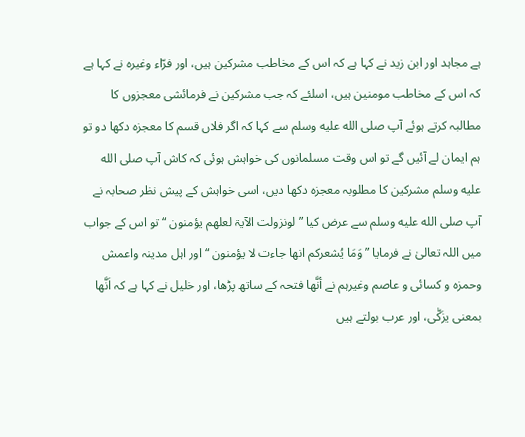ہے مجاہد اور ابن زید نے کہا ہے کہ اس کے مخاطب مشرکین ہیں، اور فرّاء وغیرہ نے کہا ہے کہ اس کے مخاطب مومنین ہیں، اسلئے کہ جب مشرکین نے فرمائشی معجزوں کا مطالبہ کرتے ہوئے آپ صلى الله عليه وسلم سے کہا کہ اگر فلاں قسم کا معجزہ دکھا دو تو ہم ایمان لے آئیں گے تو اس وقت مسلمانوں کی خواہش ہوئی کہ کاش آپ صلى الله عليه وسلم مشرکین کا مطلوبہ معجزہ دکھا دیں، اسی خواہش کے پیش نظر صحابہ نے آپ صلى الله عليه وسلم سے عرض کیا ” لونزولت الآیۃ لعلھم یؤمنون “ تو اس کے جواب میں اللہ تعالیٰ نے فرمایا ” وَمَا یُشعرکم انھا جاءت لا یؤمنون “ اور اہل مدینہ واعمش وحمزہ و کسائی و عاصم وغیرہم نے أنَّھا فتحہ کے ساتھ پڑھا، اور خلیل نے کہا ہے کہ اَنَّھا بمعنی یزَکّٰی، اور عرب بولتے ہیں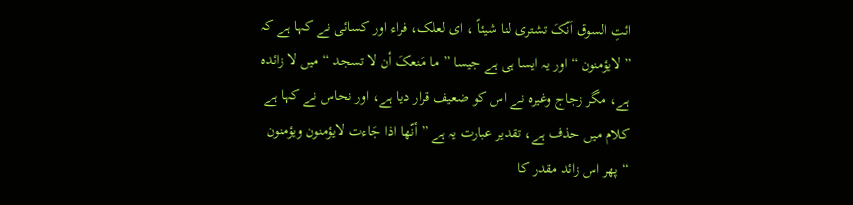ائتِ السوق اَنّکَ تشتری لنا شیئاً ، ای لعلک، فراء اور کسائی نے کہا ہے کہ ” لایؤمنون “ اور یہ ایسا ہی ہے جیسا ” ما مَنعکَ أن لا تسجد “ میں لا زائدہ ہے، مگر زجاج وغیرہ نے اس کو ضعیف قرار دیا ہے، اور نحاس نے کہا ہے کلام میں حذف ہے، تقدیر عبارت یہ ہے ” أنّھا اذا جَاءت لایؤمنون ویؤمنون “ پھر اس زائد مقدر کا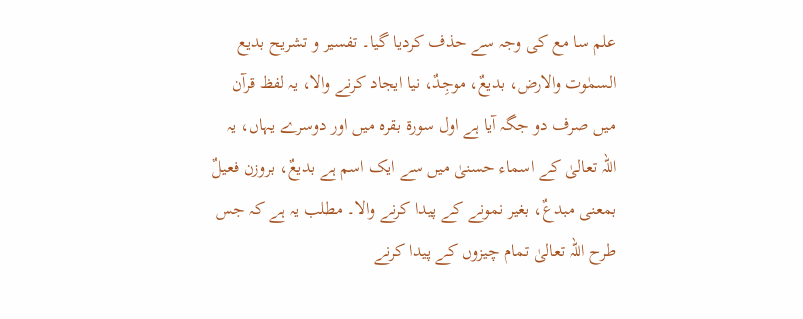علم سا مع کی وجہ سے حذف کردیا گیا۔ تفسیر و تشریح بدیع السمٰوت والارض، بدیعٌ، موجِدٌ، نیا ایجاد کرنے والا، یہ لفظ قرآن میں صرف دو جگہ آیا ہے اول سورة بقرہ میں اور دوسرے یہاں، یہ اللہ تعالیٰ کے اسماء حسنیٰ میں سے ایک اسم ہے بدیعٌ، بروزن فعیلٌ بمعنی مبدعٌ، بغیر نمونے کے پیدا کرنے والا۔ مطلب یہ ہے کہ جس طرح اللہ تعالیٰ تمام چیزوں کے پیدا کرنے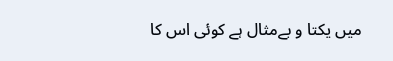میں یکتا و بےمثال ہے کوئی اس کا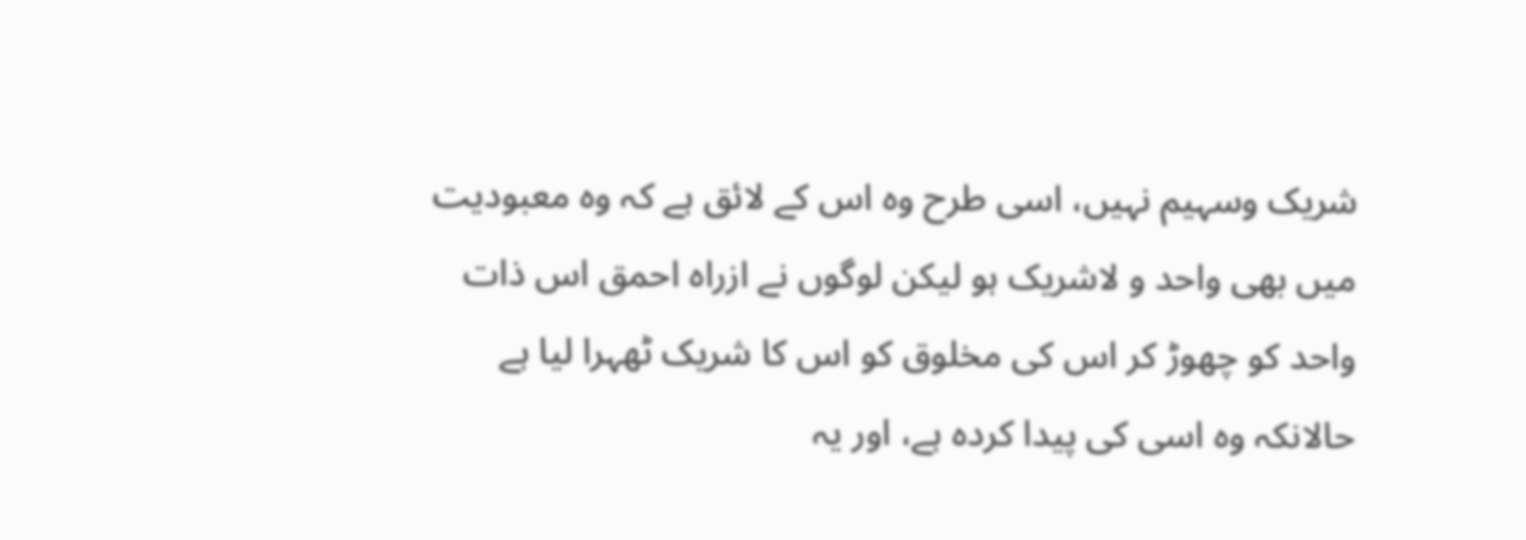شریک وسہیم نہیں، اسی طرح وہ اس کے لائق ہے کہ وہ معبودیت میں بھی واحد و لاشریک ہو لیکن لوگوں نے ازراہ احمق اس ذات واحد کو چھوڑ کر اس کی مخلوق کو اس کا شریک ٹھہرا لیا ہے حالانکہ وہ اسی کی پیدا کردہ ہے، اور یہ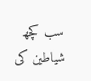سب کچھ شیاطین کی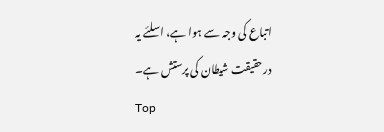اتباع کی وجہ سے ہوا ہے، اسلئے یہ درحقیقت شیطان کی پرستش ہے۔
Top